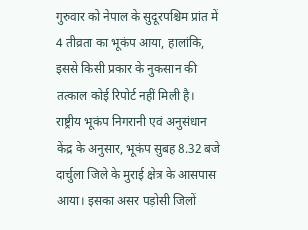गुरुवार को नेपाल के सुदूरपश्चिम प्रांत में 4 तीव्रता का भूकंप आया, हालांकि, इससे किसी प्रकार के नुकसान की तत्काल कोई रिपोर्ट नहीं मिली है। राष्ट्रीय भूकंप निगरानी एवं अनुसंधान केंद्र के अनुसार, भूकंप सुबह 8.32 बजे दार्चुला जिले के मुराई क्षेत्र के आसपास आया। इसका असर पड़ोसी जिलों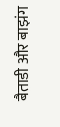बैताडी और बाझंग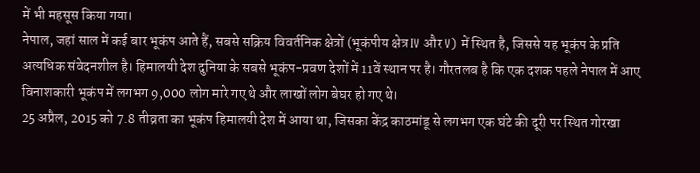में भी महसूस किया गया।
नेपाल, जहां साल में कई बार भूकंप आते हैं, सबसे सक्रिय विवर्तनिक क्षेत्रों (भूकंपीय क्षेत्र IV और V) में स्थित है, जिससे यह भूकंप के प्रति अत्यधिक संवेदनशील है। हिमालयी देश दुनिया के सबसे भूकंप-प्रवण देशों में 11वें स्थान पर है। गौरतलब है कि एक दशक पहले नेपाल में आए विनाशकारी भूकंप में लगभग 9,000 लोग मारे गए थे और लाखों लोग बेघर हो गए थे।
25 अप्रैल, 2015 को 7.8 तीव्रता का भूकंप हिमालयी देश में आया था, जिसका केंद्र काठमांडू से लगभग एक घंटे की दूरी पर स्थित गोरखा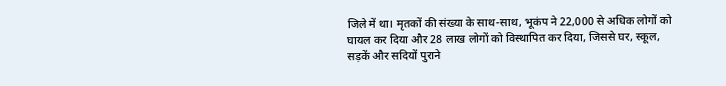जिले में था। मृतकों की संख्या के साथ-साथ, भूकंप ने 22,000 से अधिक लोगों को घायल कर दिया और 28 लाख लोगों को विस्थापित कर दिया, जिससे घर, स्कूल, सड़कें और सदियों पुराने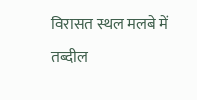विरासत स्थल मलबे में तब्दील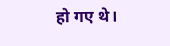हो गए थे।